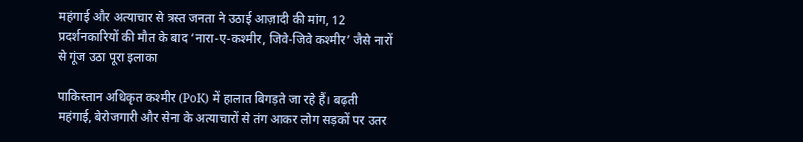महंगाई और अत्याचार से त्रस्त जनता ने उठाई आज़ादी की मांग, 12 प्रदर्शनकारियों की मौत के बाद ‘नारा-ए-कश्मीर, जिवे-जिवे कश्मीर’ जैसे नारों से गूंज उठा पूरा इलाका

पाकिस्तान अधिकृत कश्मीर (PoK) में हालात बिगड़ते जा रहे हैं। बढ़ती महंगाई, बेरोजगारी और सेना के अत्याचारों से तंग आकर लोग सड़कों पर उतर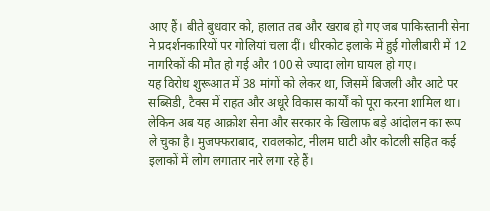आए हैं। बीते बुधवार को, हालात तब और खराब हो गए जब पाकिस्तानी सेना ने प्रदर्शनकारियों पर गोलियां चला दीं। धीरकोट इलाके में हुई गोलीबारी में 12 नागरिकों की मौत हो गई और 100 से ज्यादा लोग घायल हो गए।
यह विरोध शुरूआत में 38 मांगों को लेकर था, जिसमें बिजली और आटे पर सब्सिडी, टैक्स में राहत और अधूरे विकास कार्यों को पूरा करना शामिल था। लेकिन अब यह आक्रोश सेना और सरकार के खिलाफ बड़े आंदोलन का रूप ले चुका है। मुजफ्फराबाद, रावलकोट, नीलम घाटी और कोटली सहित कई इलाकों में लोग लगातार नारे लगा रहे हैं।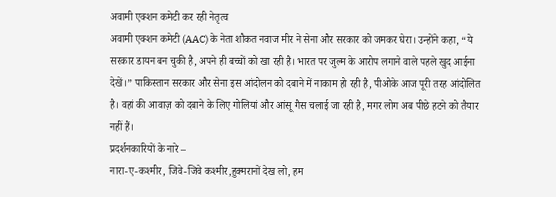अवामी एक्शन कमेटी कर रही नेतृत्व
अवामी एक्शन कमेटी (AAC) के नेता शौकत नवाज मीर ने सेना और सरकार को जमकर घेरा। उन्होंने कहा, “ये सरकार डायन बन चुकी है, अपने ही बच्चों को खा रही है। भारत पर जुल्म के आरोप लगाने वाले पहले खुद आईना देखें।” पाकिस्तान सरकार और सेना इस आंदोलन को दबाने में नाकाम हो रही है, पीओके आज पूरी तरह आंदोलित है। वहां की आवाज़ को दबाने के लिए गोलियां और आंसू गैस चलाई जा रही है, मगर लोग अब पीछे हटने को तैयार नहीं हैं।
प्रदर्शनकारियों के नारे –
नारा-ए-कश्मीर, जिवे-जिवे कश्मीर,हुक्मरानों देख लो, हम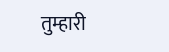तुम्हारी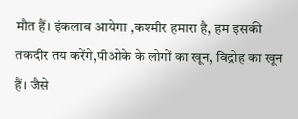मौत हैं। इंकलाब आयेगा ,कश्मीर हमारा है, हम इसकी तकदीर तय करेंगे,पीओके के लोगों का खून, विद्रोह का खून हैं। जैसे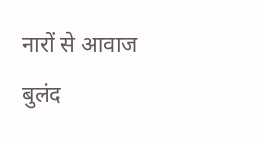नारों से आवाज बुलंद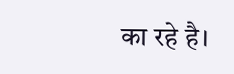का रहे है।